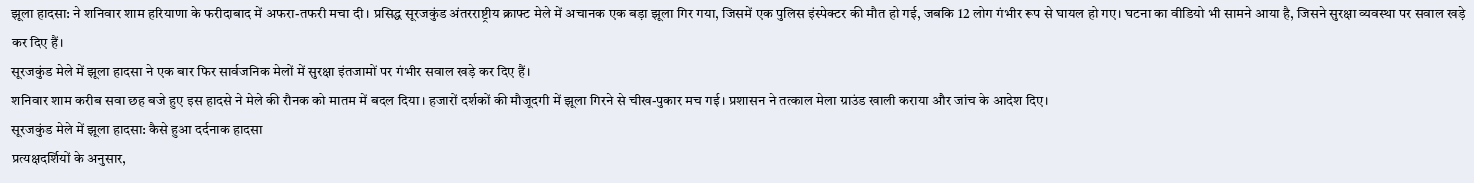झूला हादसा: ने शनिवार शाम हरियाणा के फरीदाबाद में अफरा-तफरी मचा दी। प्रसिद्ध सूरजकुंड अंतरराष्ट्रीय क्राफ्ट मेले में अचानक एक बड़ा झूला गिर गया, जिसमें एक पुलिस इंस्पेक्टर की मौत हो गई, जबकि 12 लोग गंभीर रूप से घायल हो गए। घटना का वीडियो भी सामने आया है, जिसने सुरक्षा व्यवस्था पर सवाल खड़े कर दिए हैं।
सूरजकुंड मेले में झूला हादसा ने एक बार फिर सार्वजनिक मेलों में सुरक्षा इंतजामों पर गंभीर सवाल खड़े कर दिए हैं।
शनिवार शाम करीब सवा छह बजे हुए इस हादसे ने मेले की रौनक को मातम में बदल दिया। हजारों दर्शकों की मौजूदगी में झूला गिरने से चीख-पुकार मच गई। प्रशासन ने तत्काल मेला ग्राउंड खाली कराया और जांच के आदेश दिए।
सूरजकुंड मेले में झूला हादसा: कैसे हुआ दर्दनाक हादसा
प्रत्यक्षदर्शियों के अनुसार,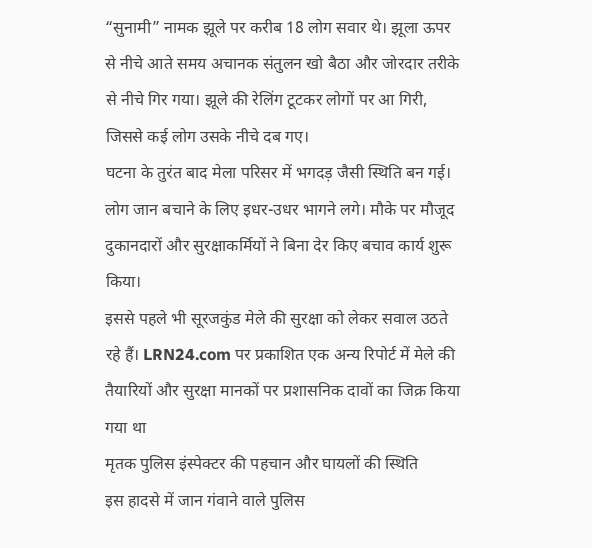“सुनामी” नामक झूले पर करीब 18 लोग सवार थे। झूला ऊपर से नीचे आते समय अचानक संतुलन खो बैठा और जोरदार तरीके से नीचे गिर गया। झूले की रेलिंग टूटकर लोगों पर आ गिरी, जिससे कई लोग उसके नीचे दब गए।
घटना के तुरंत बाद मेला परिसर में भगदड़ जैसी स्थिति बन गई। लोग जान बचाने के लिए इधर-उधर भागने लगे। मौके पर मौजूद दुकानदारों और सुरक्षाकर्मियों ने बिना देर किए बचाव कार्य शुरू किया।
इससे पहले भी सूरजकुंड मेले की सुरक्षा को लेकर सवाल उठते रहे हैं। LRN24.com पर प्रकाशित एक अन्य रिपोर्ट में मेले की तैयारियों और सुरक्षा मानकों पर प्रशासनिक दावों का जिक्र किया गया था
मृतक पुलिस इंस्पेक्टर की पहचान और घायलों की स्थिति
इस हादसे में जान गंवाने वाले पुलिस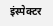इंस्पेक्टर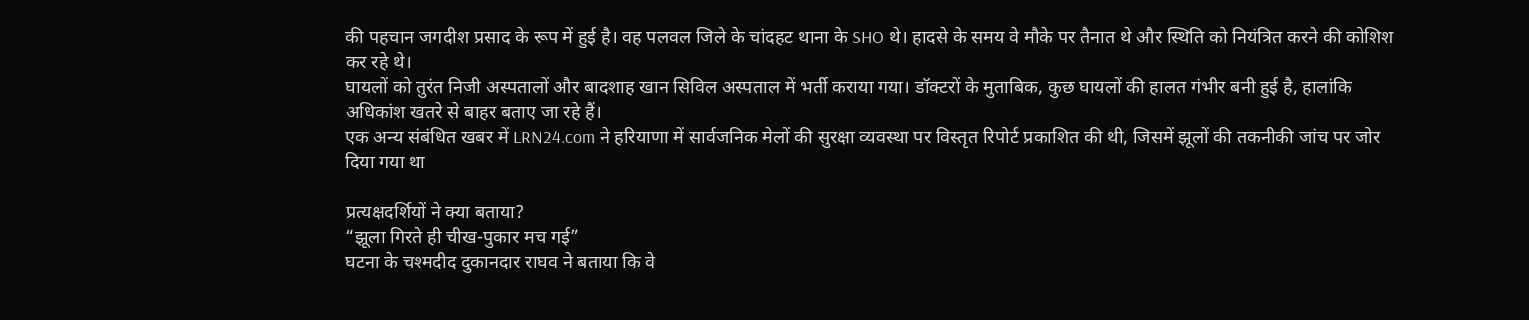की पहचान जगदीश प्रसाद के रूप में हुई है। वह पलवल जिले के चांदहट थाना के SHO थे। हादसे के समय वे मौके पर तैनात थे और स्थिति को नियंत्रित करने की कोशिश कर रहे थे।
घायलों को तुरंत निजी अस्पतालों और बादशाह खान सिविल अस्पताल में भर्ती कराया गया। डॉक्टरों के मुताबिक, कुछ घायलों की हालत गंभीर बनी हुई है, हालांकि अधिकांश खतरे से बाहर बताए जा रहे हैं।
एक अन्य संबंधित खबर में LRN24.com ने हरियाणा में सार्वजनिक मेलों की सुरक्षा व्यवस्था पर विस्तृत रिपोर्ट प्रकाशित की थी, जिसमें झूलों की तकनीकी जांच पर जोर दिया गया था

प्रत्यक्षदर्शियों ने क्या बताया?
“झूला गिरते ही चीख-पुकार मच गई”
घटना के चश्मदीद दुकानदार राघव ने बताया कि वे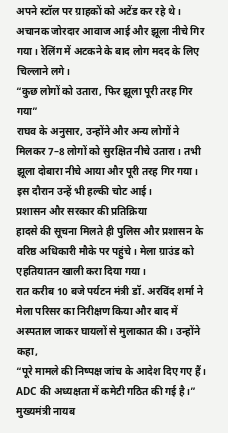अपने स्टॉल पर ग्राहकों को अटेंड कर रहे थे। अचानक जोरदार आवाज आई और झूला नीचे गिर गया। रेलिंग में अटकने के बाद लोग मदद के लिए चिल्लाने लगे।
“कुछ लोगों को उतारा, फिर झूला पूरी तरह गिर गया”
राघव के अनुसार, उन्होंने और अन्य लोगों ने मिलकर 7–8 लोगों को सुरक्षित नीचे उतारा। तभी झूला दोबारा नीचे आया और पूरी तरह गिर गया। इस दौरान उन्हें भी हल्की चोट आई।
प्रशासन और सरकार की प्रतिक्रिया
हादसे की सूचना मिलते ही पुलिस और प्रशासन के वरिष्ठ अधिकारी मौके पर पहुंचे। मेला ग्राउंड को एहतियातन खाली करा दिया गया।
रात करीब 10 बजे पर्यटन मंत्री डॉ. अरविंद शर्मा ने मेला परिसर का निरीक्षण किया और बाद में अस्पताल जाकर घायलों से मुलाकात की। उन्होंने कहा,
“पूरे मामले की निष्पक्ष जांच के आदेश दिए गए हैं। ADC की अध्यक्षता में कमेटी गठित की गई है।”
मुख्यमंत्री नायब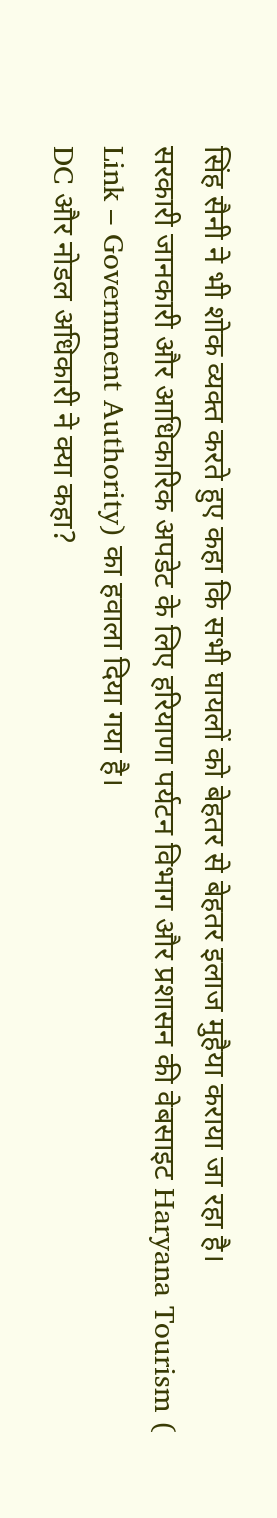सिंह सैनी ने भी शोक व्यक्त करते हुए कहा कि सभी घायलों को बेहतर से बेहतर इलाज मुहैया कराया जा रहा है।
सरकारी जानकारी और आधिकारिक अपडेट के लिए हरियाणा पर्यटन विभाग और प्रशासन की वेबसाइट Haryana Tourism ( Link – Government Authority) का हवाला दिया गया है।
DC और नोडल अधिकारी ने क्या कहा?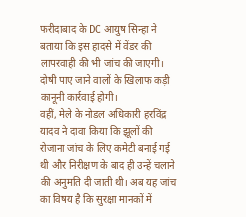फरीदाबाद के DC आयुष सिन्हा ने बताया कि इस हादसे में वेंडर की लापरवाही की भी जांच की जाएगी। दोषी पाए जाने वालों के खिलाफ कड़ी कानूनी कार्रवाई होगी।
वहीं, मेले के नोडल अधिकारी हरविंद्र यादव ने दावा किया कि झूलों की रोजाना जांच के लिए कमेटी बनाई गई थी और निरीक्षण के बाद ही उन्हें चलाने की अनुमति दी जाती थी। अब यह जांच का विषय है कि सुरक्षा मानकों में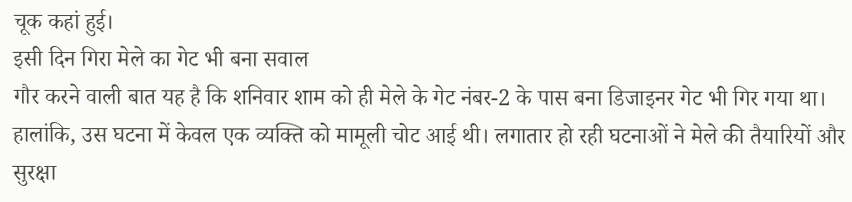चूक कहां हुई।
इसी दिन गिरा मेले का गेट भी बना सवाल
गौर करने वाली बात यह है कि शनिवार शाम को ही मेले के गेट नंबर-2 के पास बना डिजाइनर गेट भी गिर गया था। हालांकि, उस घटना में केवल एक व्यक्ति को मामूली चोट आई थी। लगातार हो रही घटनाओं ने मेले की तैयारियों और सुरक्षा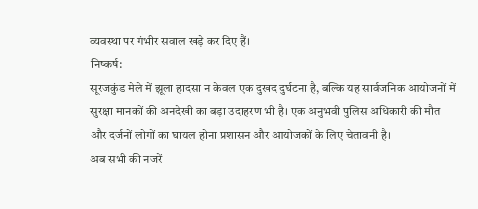व्यवस्था पर गंभीर सवाल खड़े कर दिए हैं।
निष्कर्ष:
सूरजकुंड मेले में झूला हादसा न केवल एक दुखद दुर्घटना है, बल्कि यह सार्वजनिक आयोजनों में सुरक्षा मानकों की अनदेखी का बड़ा उदाहरण भी है। एक अनुभवी पुलिस अधिकारी की मौत और दर्जनों लोगों का घायल होना प्रशासन और आयोजकों के लिए चेतावनी है।
अब सभी की नजरें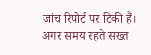जांच रिपोर्ट पर टिकी हैं। अगर समय रहते सख्त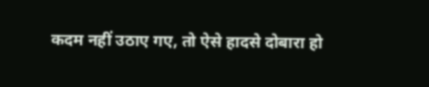कदम नहीं उठाए गए, तो ऐसे हादसे दोबारा हो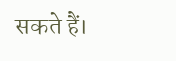सकते हैं।